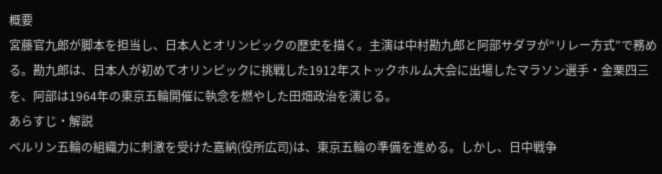概要
宮藤官九郎が脚本を担当し、日本人とオリンピックの歴史を描く。主演は中村勘九郎と阿部サダヲが“リレー方式”で務める。勘九郎は、日本人が初めてオリンピックに挑戦した1912年ストックホルム大会に出場したマラソン選手・金栗四三を、阿部は1964年の東京五輪開催に執念を燃やした田畑政治を演じる。
あらすじ・解説
ベルリン五輪の組織力に刺激を受けた嘉納(役所広司)は、東京五輪の準備を進める。しかし、日中戦争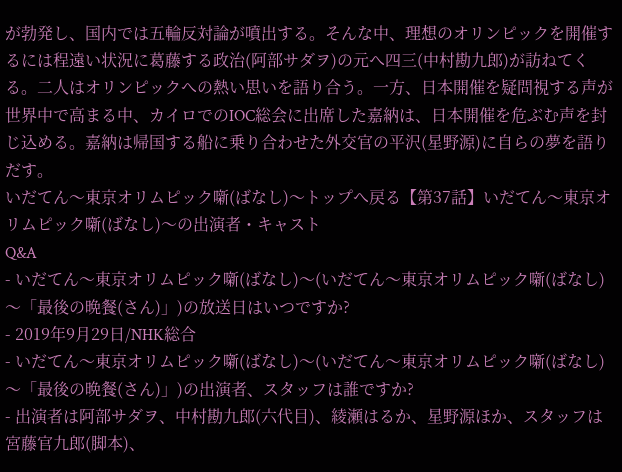が勃発し、国内では五輪反対論が噴出する。そんな中、理想のオリンピックを開催するには程遠い状況に葛藤する政治(阿部サダヲ)の元へ四三(中村勘九郎)が訪ねてくる。二人はオリンピックへの熱い思いを語り合う。一方、日本開催を疑問視する声が世界中で高まる中、カイロでのIOC総会に出席した嘉納は、日本開催を危ぶむ声を封じ込める。嘉納は帰国する船に乗り合わせた外交官の平沢(星野源)に自らの夢を語りだす。
いだてん〜東京オリムピック噺(ばなし)〜トップへ戻る【第37話】いだてん〜東京オリムピック噺(ばなし)〜の出演者・キャスト
Q&A
- いだてん〜東京オリムピック噺(ばなし)〜(いだてん〜東京オリムピック噺(ばなし)〜「最後の晩餐(さん)」)の放送日はいつですか?
- 2019年9月29日/NHK総合
- いだてん〜東京オリムピック噺(ばなし)〜(いだてん〜東京オリムピック噺(ばなし)〜「最後の晩餐(さん)」)の出演者、スタッフは誰ですか?
- 出演者は阿部サダヲ、中村勘九郎(六代目)、綾瀬はるか、星野源ほか、スタッフは宮藤官九郎(脚本)、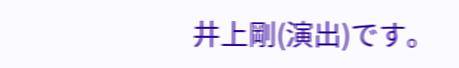井上剛(演出)です。